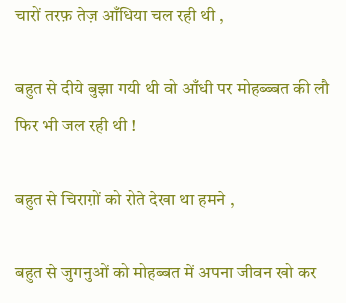चारों तरफ़ तेज़ आँधिया चल रही थी ,

बहुत से दीये बुझा गयी थी वो आँधी पर मोहब्ब्बत की लौ फिर भी जल रही थी !

बहुत से चिराग़ों को रोते देखा था हमने ,

बहुत से जुगनुओं को मोहब्बत में अपना जीवन खो कर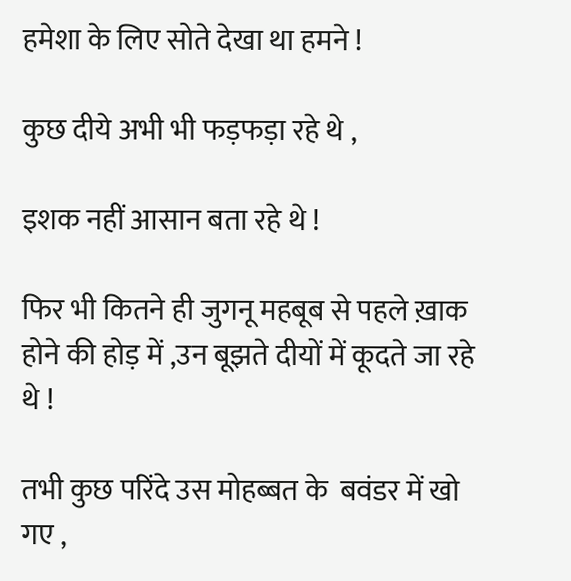हमेशा के लिए सोते देखा था हमने !

कुछ दीये अभी भी फड़फड़ा रहे थे ,

इशक नहीं आसान बता रहे थे !

फिर भी कितने ही जुगनू महबूब से पहले ख़ाक होने की होड़ में ,उन बूझते दीयों में कूदते जा रहे थे !

तभी कुछ परिंदे उस मोहब्बत के  बवंडर में खो गए ,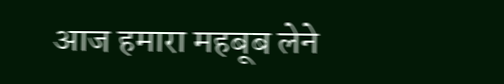आज हमारा महबूब लेने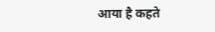आया है कहते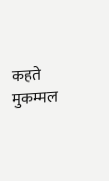कहते मुकम्मल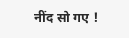नींद सो गए !